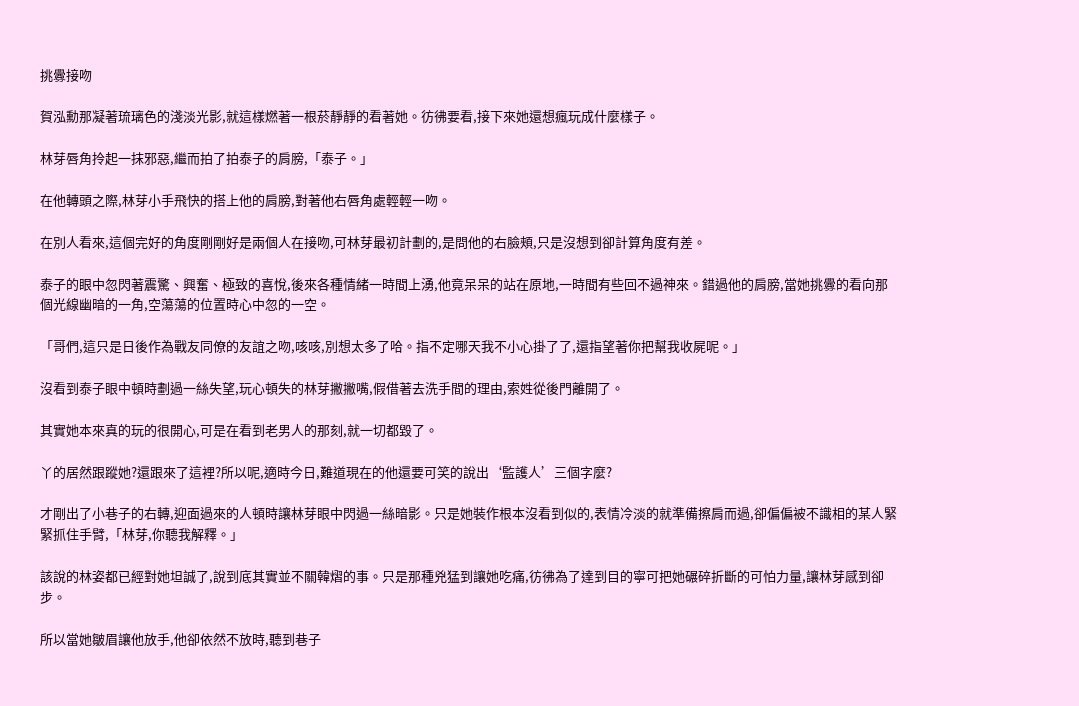挑釁接吻

賀泓勳那凝著琉璃色的淺淡光影,就這樣燃著一根菸靜靜的看著她。彷彿要看,接下來她還想瘋玩成什麼樣子。

林芽唇角拎起一抹邪惡,繼而拍了拍泰子的肩膀,「泰子。」

在他轉頭之際,林芽小手飛快的搭上他的肩膀,對著他右唇角處輕輕一吻。

在別人看來,這個完好的角度剛剛好是兩個人在接吻,可林芽最初計劃的,是問他的右臉頰,只是沒想到卻計算角度有差。

泰子的眼中忽閃著震驚、興奮、極致的喜悅,後來各種情緒一時間上湧,他竟呆呆的站在原地,一時間有些回不過神來。錯過他的肩膀,當她挑釁的看向那個光線幽暗的一角,空蕩蕩的位置時心中忽的一空。

「哥們,這只是日後作為戰友同僚的友誼之吻,咳咳,別想太多了哈。指不定哪天我不小心掛了了,還指望著你把幫我收屍呢。」

沒看到泰子眼中頓時劃過一絲失望,玩心頓失的林芽撇撇嘴,假借著去洗手間的理由,索姓從後門離開了。

其實她本來真的玩的很開心,可是在看到老男人的那刻,就一切都毀了。

丫的居然跟蹤她?還跟來了這裡?所以呢,適時今日,難道現在的他還要可笑的說出‘監護人’三個字麼?

才剛出了小巷子的右轉,迎面過來的人頓時讓林芽眼中閃過一絲暗影。只是她裝作根本沒看到似的,表情冷淡的就準備擦肩而過,卻偏偏被不識相的某人緊緊抓住手臂,「林芽,你聽我解釋。」

該說的林姿都已經對她坦誠了,說到底其實並不關韓熠的事。只是那種兇猛到讓她吃痛,彷彿為了達到目的寧可把她碾碎折斷的可怕力量,讓林芽感到卻步。

所以當她皺眉讓他放手,他卻依然不放時,聽到巷子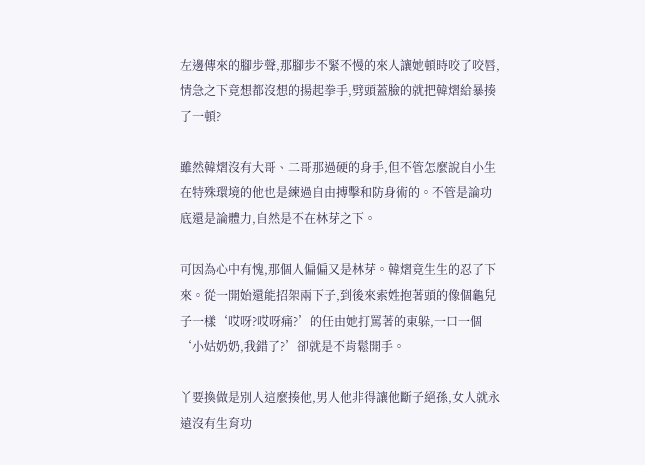左邊傳來的腳步聲,那腳步不緊不慢的來人讓她頓時咬了咬唇,情急之下竟想都沒想的揚起拳手,劈頭蓋臉的就把韓熠給暴揍了一頓?

雖然韓熠沒有大哥、二哥那過硬的身手,但不管怎麼說自小生在特殊環境的他也是練過自由搏擊和防身術的。不管是論功底還是論體力,自然是不在林芽之下。

可因為心中有愧,那個人偏偏又是林芽。韓熠竟生生的忍了下來。從一開始還能招架兩下子,到後來索姓抱著頭的像個龜兒子一樣‘哎呀?哎呀痛?’的任由她打罵著的東躲,一口一個‘小姑奶奶,我錯了?’卻就是不肯鬆開手。

丫要換做是別人這麼揍他,男人他非得讓他斷子絕孫,女人就永遠沒有生育功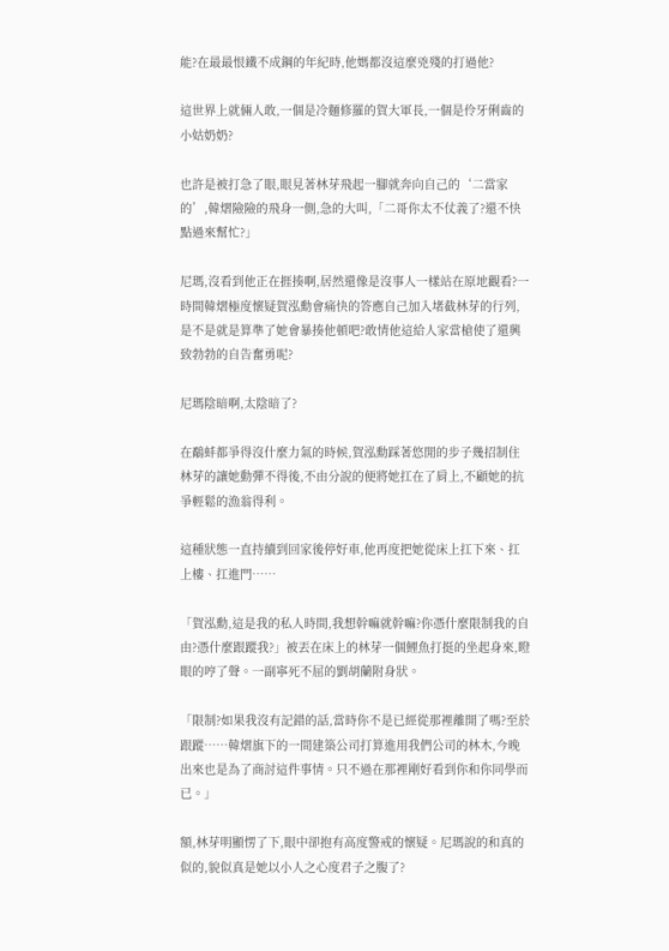能?在最最恨鐵不成鋼的年紀時,他媽都沒這麼兇殘的打過他?

這世界上就倆人敢,一個是冷麵修羅的賀大軍長,一個是伶牙俐齒的小姑奶奶?

也許是被打急了眼,眼見著林芽飛起一腳就奔向自己的‘二當家的’,韓熠險險的飛身一側,急的大叫,「二哥你太不仗義了?還不快點過來幫忙?」

尼瑪,沒看到他正在捱揍啊,居然還像是沒事人一樣站在原地觀看?一時間韓熠極度懷疑賀泓勳會痛快的答應自己加入堵截林芽的行列,是不是就是算準了她會暴揍他頓吧?敢情他這給人家當槍使了還興致勃勃的自告奮勇呢?

尼瑪陰暗啊,太陰暗了?

在鷸蚌都爭得沒什麼力氣的時候,賀泓勳踩著悠閒的步子幾招制住林芽的讓她動彈不得後,不由分說的便將她扛在了肩上,不顧她的抗爭輕鬆的漁翁得利。

這種狀態一直持續到回家後停好車,他再度把她從床上扛下來、扛上樓、扛進門……

「賀泓勳,這是我的私人時間,我想幹嘛就幹嘛?你憑什麼限制我的自由?憑什麼跟蹤我?」被丟在床上的林芽一個鯉魚打挺的坐起身來,瞪眼的哼了聲。一副寧死不屈的劉胡蘭附身狀。

「限制?如果我沒有記錯的話,當時你不是已經從那裡離開了嗎?至於跟蹤……韓熠旗下的一間建築公司打算進用我們公司的林木,今晚出來也是為了商討這件事情。只不過在那裡剛好看到你和你同學而已。」

額,林芽明顯愣了下,眼中卻抱有高度警戒的懷疑。尼瑪說的和真的似的,貌似真是她以小人之心度君子之腹了?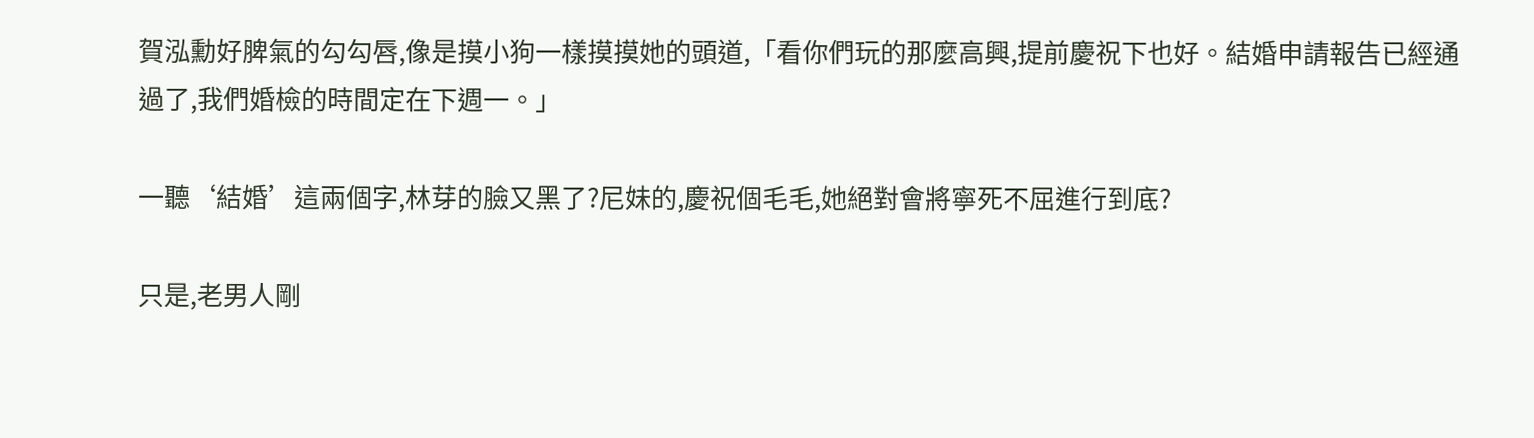賀泓勳好脾氣的勾勾唇,像是摸小狗一樣摸摸她的頭道,「看你們玩的那麼高興,提前慶祝下也好。結婚申請報告已經通過了,我們婚檢的時間定在下週一。」

一聽‘結婚’這兩個字,林芽的臉又黑了?尼妹的,慶祝個毛毛,她絕對會將寧死不屈進行到底?

只是,老男人剛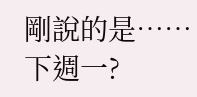剛說的是……下週一?